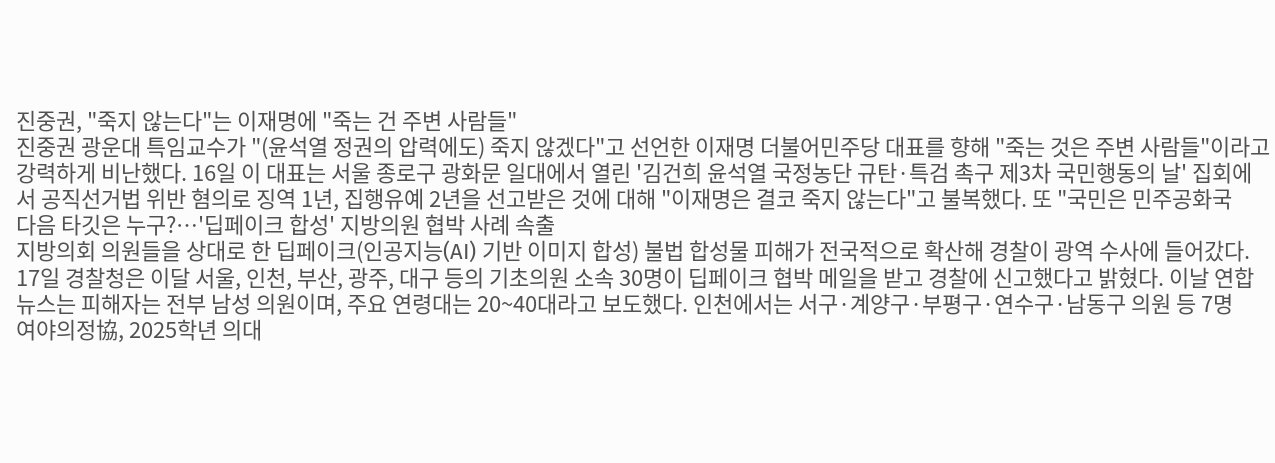진중권, "죽지 않는다"는 이재명에 "죽는 건 주변 사람들"
진중권 광운대 특임교수가 "(윤석열 정권의 압력에도) 죽지 않겠다"고 선언한 이재명 더불어민주당 대표를 향해 "죽는 것은 주변 사람들"이라고 강력하게 비난했다. 16일 이 대표는 서울 종로구 광화문 일대에서 열린 '김건희 윤석열 국정농단 규탄·특검 촉구 제3차 국민행동의 날' 집회에서 공직선거법 위반 혐의로 징역 1년, 집행유예 2년을 선고받은 것에 대해 "이재명은 결코 죽지 않는다"고 불복했다. 또 "국민은 민주공화국
다음 타깃은 누구?…'딥페이크 합성' 지방의원 협박 사례 속출
지방의회 의원들을 상대로 한 딥페이크(인공지능(AI) 기반 이미지 합성) 불법 합성물 피해가 전국적으로 확산해 경찰이 광역 수사에 들어갔다. 17일 경찰청은 이달 서울, 인천, 부산, 광주, 대구 등의 기초의원 소속 30명이 딥페이크 협박 메일을 받고 경찰에 신고했다고 밝혔다. 이날 연합뉴스는 피해자는 전부 남성 의원이며, 주요 연령대는 20~40대라고 보도했다. 인천에서는 서구·계양구·부평구·연수구·남동구 의원 등 7명
여야의정協, 2025학년 의대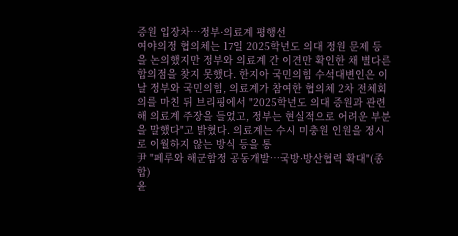증원 입장차…정부·의료계 평행선
여야의정 협의체는 17일 2025학년도 의대 정원 문제 등을 논의했지만 정부와 의료계 간 이견만 확인한 채 별다른 합의점을 찾지 못했다. 한지아 국민의힘 수석대변인은 이날 정부와 국민의힘, 의료계가 참여한 협의체 2차 전체회의를 마친 뒤 브리핑에서 "2025학년도 의대 증원과 관련해 의료계 주장을 들었고, 정부는 현실적으로 어려운 부분을 말했다"고 밝혔다. 의료계는 수시 미충원 인원을 정시로 이월하지 않는 방식 등을 통
尹 "페루와 해군함정 공동개발…국방·방산협력 확대"(종합)
윤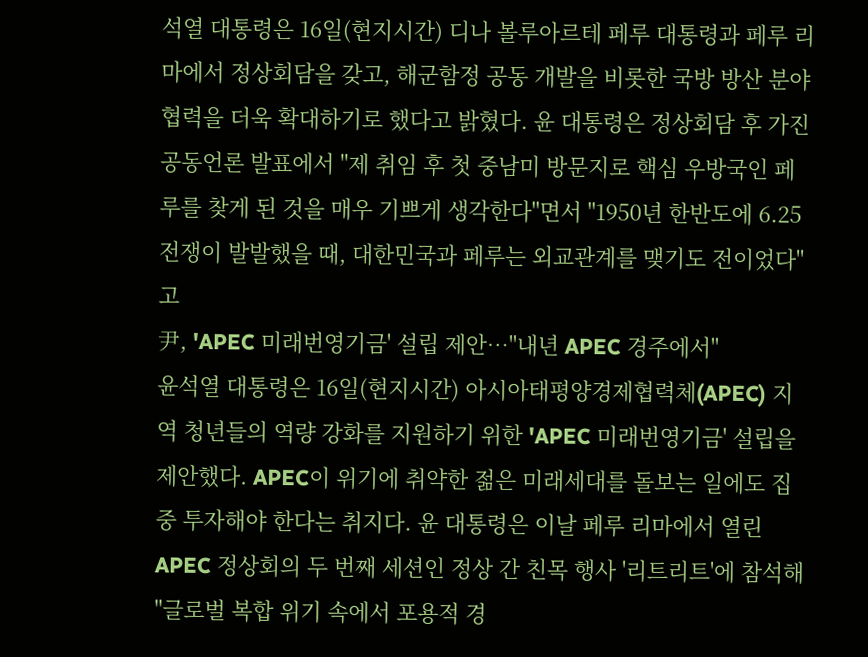석열 대통령은 16일(현지시간) 디나 볼루아르테 페루 대통령과 페루 리마에서 정상회담을 갖고, 해군함정 공동 개발을 비롯한 국방 방산 분야 협력을 더욱 확대하기로 했다고 밝혔다. 윤 대통령은 정상회담 후 가진 공동언론 발표에서 "제 취임 후 첫 중남미 방문지로 핵심 우방국인 페루를 찾게 된 것을 매우 기쁘게 생각한다"면서 "1950년 한반도에 6.25 전쟁이 발발했을 때, 대한민국과 페루는 외교관계를 맺기도 전이었다"고
尹, 'APEC 미래번영기금' 설립 제안…"내년 APEC 경주에서"
윤석열 대통령은 16일(현지시간) 아시아태평양경제협력체(APEC) 지역 청년들의 역량 강화를 지원하기 위한 'APEC 미래번영기금' 설립을 제안했다. APEC이 위기에 취약한 젊은 미래세대를 돌보는 일에도 집중 투자해야 한다는 취지다. 윤 대통령은 이날 페루 리마에서 열린 APEC 정상회의 두 번째 세션인 정상 간 친목 행사 '리트리트'에 참석해 "글로벌 복합 위기 속에서 포용적 경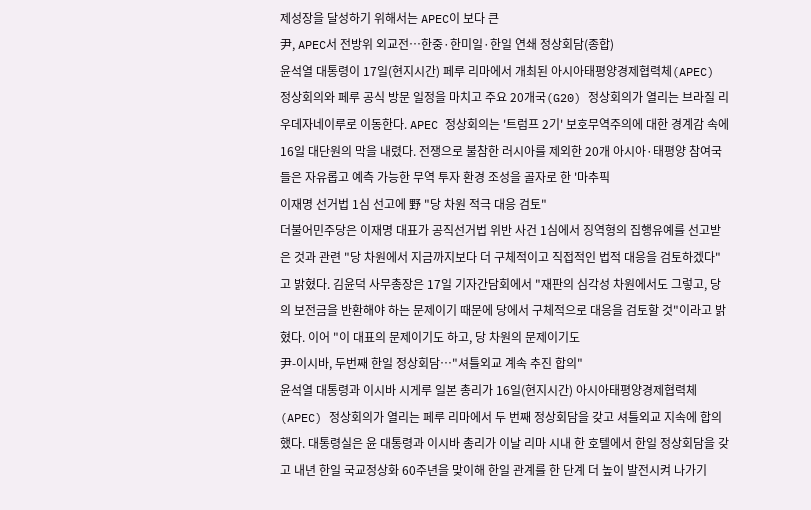제성장을 달성하기 위해서는 APEC이 보다 큰
尹, APEC서 전방위 외교전…한중·한미일·한일 연쇄 정상회담(종합)
윤석열 대통령이 17일(현지시간) 페루 리마에서 개최된 아시아태평양경제협력체(APEC) 정상회의와 페루 공식 방문 일정을 마치고 주요 20개국(G20) 정상회의가 열리는 브라질 리우데자네이루로 이동한다. APEC 정상회의는 '트럼프 2기' 보호무역주의에 대한 경계감 속에 16일 대단원의 막을 내렸다. 전쟁으로 불참한 러시아를 제외한 20개 아시아·태평양 참여국들은 자유롭고 예측 가능한 무역 투자 환경 조성을 골자로 한 '마추픽
이재명 선거법 1심 선고에 野 "당 차원 적극 대응 검토"
더불어민주당은 이재명 대표가 공직선거법 위반 사건 1심에서 징역형의 집행유예를 선고받은 것과 관련 "당 차원에서 지금까지보다 더 구체적이고 직접적인 법적 대응을 검토하겠다"고 밝혔다. 김윤덕 사무총장은 17일 기자간담회에서 "재판의 심각성 차원에서도 그렇고, 당의 보전금을 반환해야 하는 문제이기 때문에 당에서 구체적으로 대응을 검토할 것"이라고 밝혔다. 이어 "이 대표의 문제이기도 하고, 당 차원의 문제이기도
尹-이시바, 두번째 한일 정상회담…"셔틀외교 계속 추진 합의"
윤석열 대통령과 이시바 시게루 일본 총리가 16일(현지시간) 아시아태평양경제협력체(APEC) 정상회의가 열리는 페루 리마에서 두 번째 정상회담을 갖고 셔틀외교 지속에 합의했다. 대통령실은 윤 대통령과 이시바 총리가 이날 리마 시내 한 호텔에서 한일 정상회담을 갖고 내년 한일 국교정상화 60주년을 맞이해 한일 관계를 한 단계 더 높이 발전시켜 나가기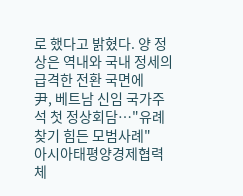로 했다고 밝혔다. 양 정상은 역내와 국내 정세의 급격한 전환 국면에
尹, 베트남 신임 국가주석 첫 정상회담…"유례 찾기 힘든 모범사례"
아시아태평양경제협력체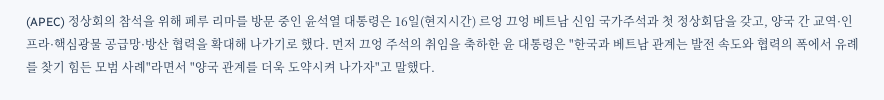(APEC) 정상회의 참석을 위해 페루 리마를 방문 중인 윤석열 대통령은 16일(현지시간) 르엉 끄엉 베트남 신임 국가주석과 첫 정상회담을 갖고, 양국 간 교역·인프라·핵심광물 공급망·방산 협력을 확대해 나가기로 했다. 먼저 끄엉 주석의 취임을 축하한 윤 대통령은 "한국과 베트남 관계는 발전 속도와 협력의 폭에서 유례를 찾기 힘든 모범 사례"라면서 "양국 관계를 더욱 도약시켜 나가자"고 말했다.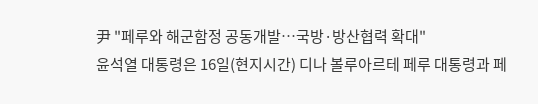尹 "페루와 해군함정 공동개발…국방·방산협력 확대"
윤석열 대통령은 16일(현지시간) 디나 볼루아르테 페루 대통령과 페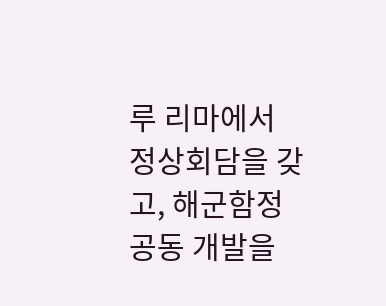루 리마에서 정상회담을 갖고, 해군함정 공동 개발을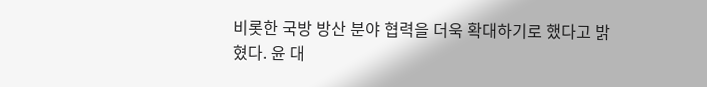비롯한 국방 방산 분야 협력을 더욱 확대하기로 했다고 밝혔다. 윤 대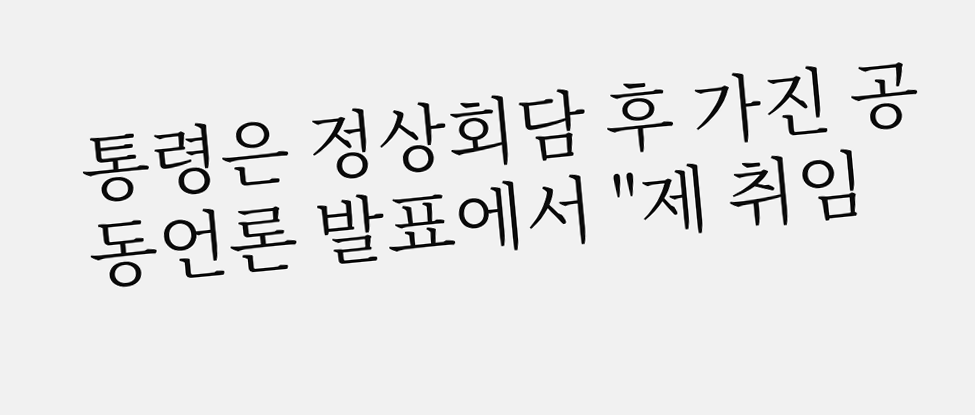통령은 정상회담 후 가진 공동언론 발표에서 "제 취임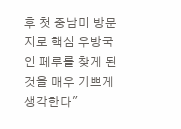후 첫 중남미 방문지로 핵심 우방국인 페루를 찾게 된 것을 매우 기쁘게 생각한다"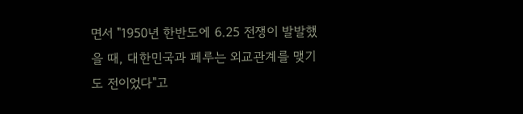면서 "1950년 한반도에 6.25 전쟁이 발발했을 때, 대한민국과 페루는 외교관계를 맺기도 전이었다"고